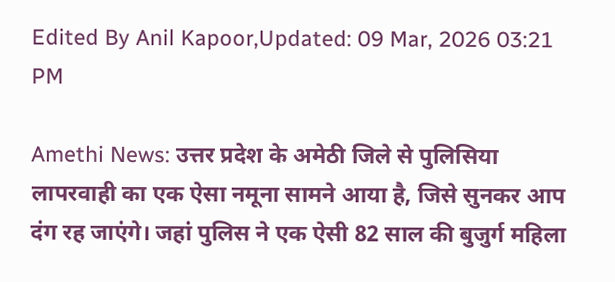Edited By Anil Kapoor,Updated: 09 Mar, 2026 03:21 PM

Amethi News: उत्तर प्रदेश के अमेठी जिले से पुलिसिया लापरवाही का एक ऐसा नमूना सामने आया है, जिसे सुनकर आप दंग रह जाएंगे। जहां पुलिस ने एक ऐसी 82 साल की बुजुर्ग महिला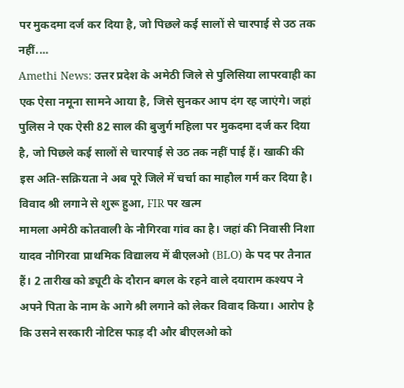पर मुकदमा दर्ज कर दिया है, जो पिछले कई सालों से चारपाई से उठ तक नहीं....
Amethi News: उत्तर प्रदेश के अमेठी जिले से पुलिसिया लापरवाही का एक ऐसा नमूना सामने आया है, जिसे सुनकर आप दंग रह जाएंगे। जहां पुलिस ने एक ऐसी 82 साल की बुजुर्ग महिला पर मुकदमा दर्ज कर दिया है, जो पिछले कई सालों से चारपाई से उठ तक नहीं पाई हैं। खाकी की इस अति-सक्रियता ने अब पूरे जिले में चर्चा का माहौल गर्म कर दिया है।
विवाद श्री लगाने से शुरू हुआ, FIR पर खत्म
मामला अमेठी कोतवाली के नौगिरवा गांव का है। जहां की निवासी निशा यादव नौगिरवा प्राथमिक विद्यालय में बीएलओ (BLO) के पद पर तैनात हैं। 2 तारीख को ड्यूटी के दौरान बगल के रहने वाले दयाराम कश्यप ने अपने पिता के नाम के आगे श्री लगाने को लेकर विवाद किया। आरोप है कि उसने सरकारी नोटिस फाड़ दी और बीएलओ को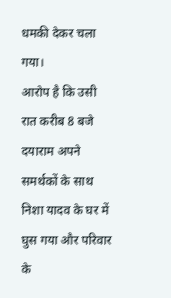धमकी देकर चला गया।
आरोप है कि उसी रात करीब 8 बजे दयाराम अपने समर्थकों के साथ निशा यादव के घर में घुस गया और परिवार के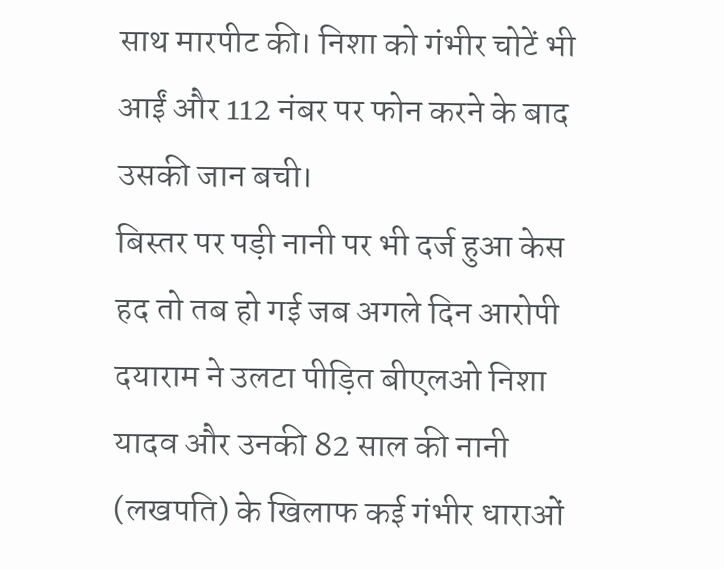साथ मारपीट की। निशा को गंभीर चोटें भी आईं और 112 नंबर पर फोन करने के बाद उसकी जान बची।
बिस्तर पर पड़ी नानी पर भी दर्ज हुआ केस
हद तो तब हो गई जब अगले दिन आरोपी दयाराम ने उलटा पीड़ित बीएलओ निशा यादव और उनकी 82 साल की नानी (लखपति) के खिलाफ कई गंभीर धाराओं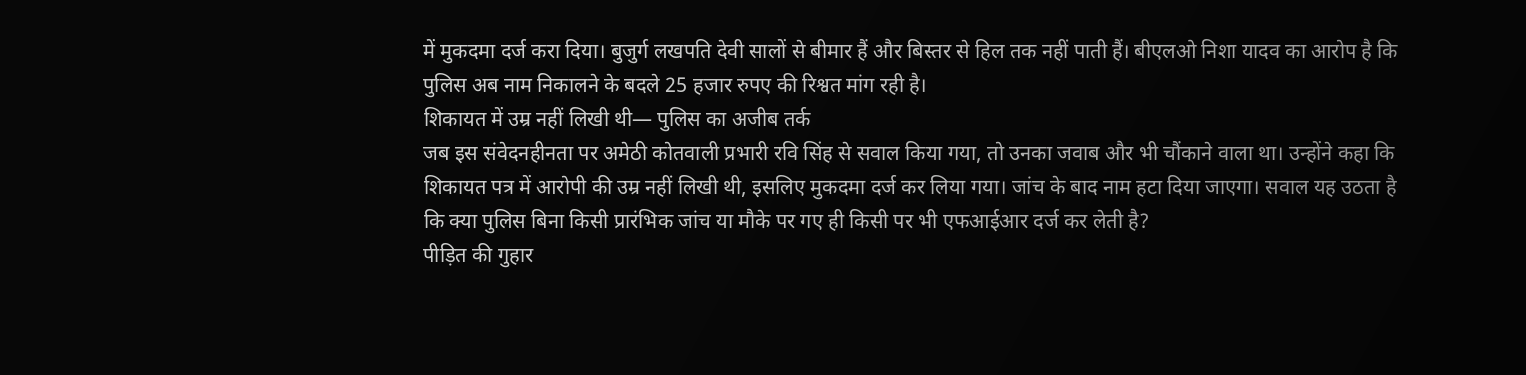में मुकदमा दर्ज करा दिया। बुजुर्ग लखपति देवी सालों से बीमार हैं और बिस्तर से हिल तक नहीं पाती हैं। बीएलओ निशा यादव का आरोप है कि पुलिस अब नाम निकालने के बदले 25 हजार रुपए की रिश्वत मांग रही है।
शिकायत में उम्र नहीं लिखी थी— पुलिस का अजीब तर्क
जब इस संवेदनहीनता पर अमेठी कोतवाली प्रभारी रवि सिंह से सवाल किया गया, तो उनका जवाब और भी चौंकाने वाला था। उन्होंने कहा कि शिकायत पत्र में आरोपी की उम्र नहीं लिखी थी, इसलिए मुकदमा दर्ज कर लिया गया। जांच के बाद नाम हटा दिया जाएगा। सवाल यह उठता है कि क्या पुलिस बिना किसी प्रारंभिक जांच या मौके पर गए ही किसी पर भी एफआईआर दर्ज कर लेती है?
पीड़ित की गुहार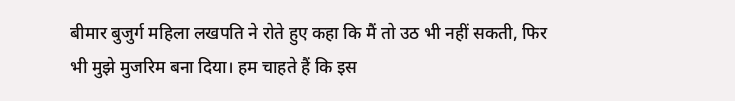बीमार बुजुर्ग महिला लखपति ने रोते हुए कहा कि मैं तो उठ भी नहीं सकती, फिर भी मुझे मुजरिम बना दिया। हम चाहते हैं कि इस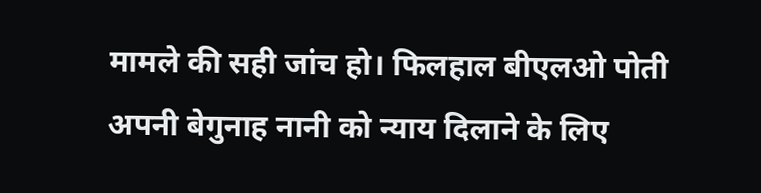मामले की सही जांच हो। फिलहाल बीएलओ पोती अपनी बेगुनाह नानी को न्याय दिलाने के लिए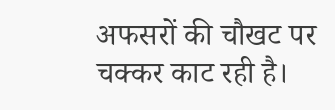अफसरों की चौखट पर चक्कर काट रही है।